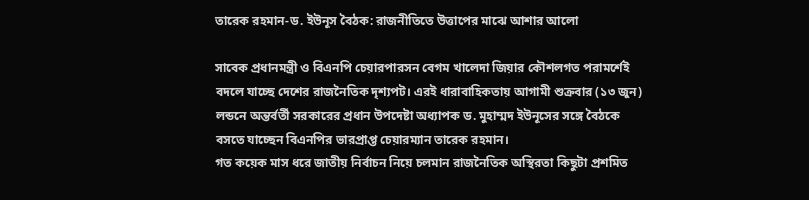তারেক রহমান-ড. ইউনূস বৈঠক: রাজনীতিতে উত্তাপের মাঝে আশার আলো

সাবেক প্রধানমন্ত্রী ও বিএনপি চেয়ারপারসন বেগম খালেদা জিয়ার কৌশলগত পরামর্শেই বদলে যাচ্ছে দেশের রাজনৈতিক দৃশ্যপট। এরই ধারাবাহিকতায় আগামী শুক্রবার (১৩ জুন) লন্ডনে অন্তর্বর্তী সরকারের প্রধান উপদেষ্টা অধ্যাপক ড. মুহাম্মদ ইউনূসের সঙ্গে বৈঠকে বসতে যাচ্ছেন বিএনপির ভারপ্রাপ্ত চেয়ারম্যান তারেক রহমান।
গত কয়েক মাস ধরে জাতীয় নির্বাচন নিয়ে চলমান রাজনৈতিক অস্থিরতা কিছুটা প্রশমিত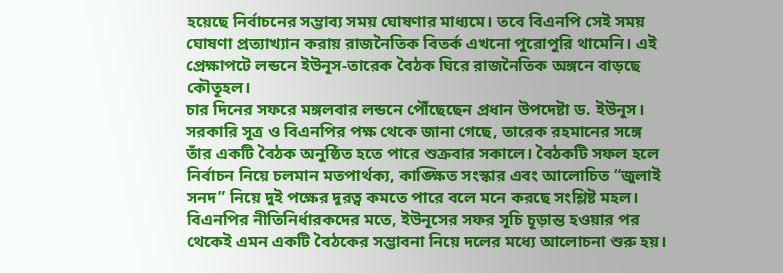হয়েছে নির্বাচনের সম্ভাব্য সময় ঘোষণার মাধ্যমে। তবে বিএনপি সেই সময় ঘোষণা প্রত্যাখ্যান করায় রাজনৈতিক বিতর্ক এখনো পুরোপুরি থামেনি। এই প্রেক্ষাপটে লন্ডনে ইউনূস-তারেক বৈঠক ঘিরে রাজনৈতিক অঙ্গনে বাড়ছে কৌতূহল।
চার দিনের সফরে মঙ্গলবার লন্ডনে পৌঁছেছেন প্রধান উপদেষ্টা ড. ইউনূস। সরকারি সূত্র ও বিএনপির পক্ষ থেকে জানা গেছে, তারেক রহমানের সঙ্গে তাঁর একটি বৈঠক অনুষ্ঠিত হতে পারে শুক্রবার সকালে। বৈঠকটি সফল হলে নির্বাচন নিয়ে চলমান মতপার্থক্য, কাঙ্ক্ষিত সংস্কার এবং আলোচিত “জুলাই সনদ” নিয়ে দুই পক্ষের দূরত্ব কমতে পারে বলে মনে করছে সংশ্লিষ্ট মহল।
বিএনপির নীতিনির্ধারকদের মতে, ইউনূসের সফর সূচি চূড়ান্ত হওয়ার পর থেকেই এমন একটি বৈঠকের সম্ভাবনা নিয়ে দলের মধ্যে আলোচনা শুরু হয়।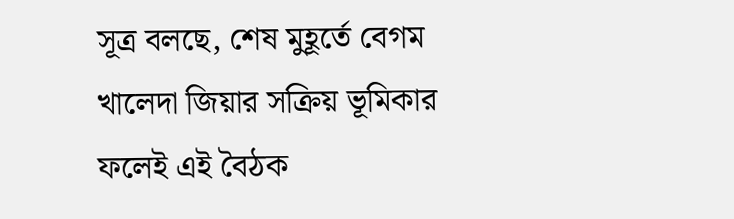সূত্র বলছে, শেষ মুহূর্তে বেগম খালেদা জিয়ার সক্রিয় ভূমিকার ফলেই এই বৈঠক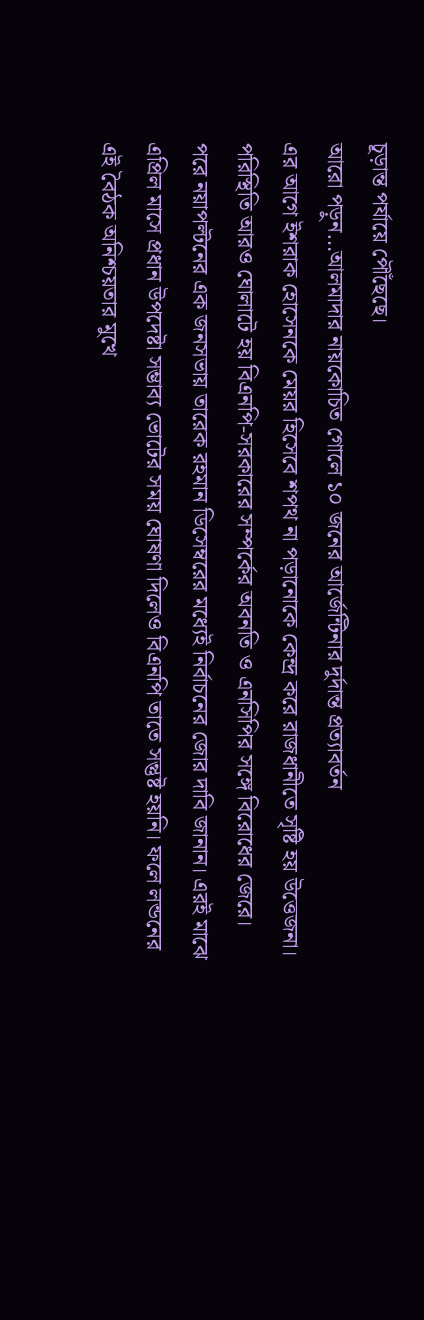চূড়ান্ত পর্যায়ে পৌঁছেছে।
আরো পড়ুন…আলমাদার নায়কোচিত গোলে ১০ জনের আর্জেন্টিনার দুর্দান্ত প্রত্যাবর্তন
এর আগে ইশরাক হোসেনকে মেয়র হিসেবে শপথ না পড়ানোকে কেন্দ্র করে রাজধানীতে সৃষ্টি হয় উত্তেজনা। পরিস্থিতি আরও ঘোলাটে হয় বিএনপি-সরকারের সম্পর্কের অবনতি ও এনসিপির সঙ্গে বিরোধের জেরে। পরে নয়াপল্টনের এক জনসভায় তারেক রহমান ডিসেম্বরের মধ্যেই নির্বাচনের জোর দাবি জানান। এরই মাঝে এপ্রিল মাসে প্রধান উপদেষ্টা সম্ভাব্য ভোটের সময় ঘোষণা দিলেও বিএনপি তাতে সন্তুষ্ট হয়নি। ফলে লন্ডনের এই বৈঠক অনিশ্চয়তার মুখে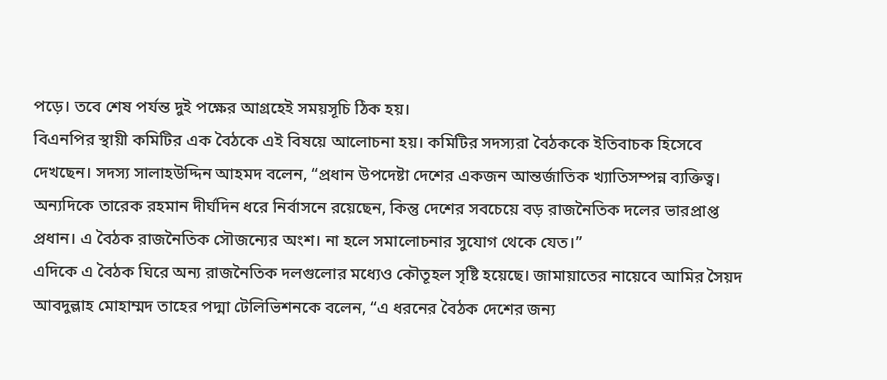পড়ে। তবে শেষ পর্যন্ত দুই পক্ষের আগ্রহেই সময়সূচি ঠিক হয়।
বিএনপির স্থায়ী কমিটির এক বৈঠকে এই বিষয়ে আলোচনা হয়। কমিটির সদস্যরা বৈঠককে ইতিবাচক হিসেবে দেখছেন। সদস্য সালাহউদ্দিন আহমদ বলেন, “প্রধান উপদেষ্টা দেশের একজন আন্তর্জাতিক খ্যাতিসম্পন্ন ব্যক্তিত্ব। অন্যদিকে তারেক রহমান দীর্ঘদিন ধরে নির্বাসনে রয়েছেন, কিন্তু দেশের সবচেয়ে বড় রাজনৈতিক দলের ভারপ্রাপ্ত প্রধান। এ বৈঠক রাজনৈতিক সৌজন্যের অংশ। না হলে সমালোচনার সুযোগ থেকে যেত।”
এদিকে এ বৈঠক ঘিরে অন্য রাজনৈতিক দলগুলোর মধ্যেও কৌতূহল সৃষ্টি হয়েছে। জামায়াতের নায়েবে আমির সৈয়দ আবদুল্লাহ মোহাম্মদ তাহের পদ্মা টেলিভিশনকে বলেন, “এ ধরনের বৈঠক দেশের জন্য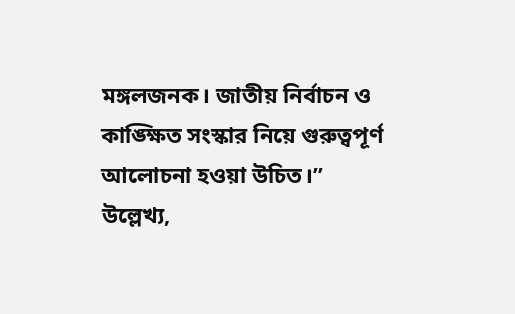মঙ্গলজনক। জাতীয় নির্বাচন ও কাঙ্ক্ষিত সংস্কার নিয়ে গুরুত্বপূর্ণ আলোচনা হওয়া উচিত।”
উল্লেখ্য,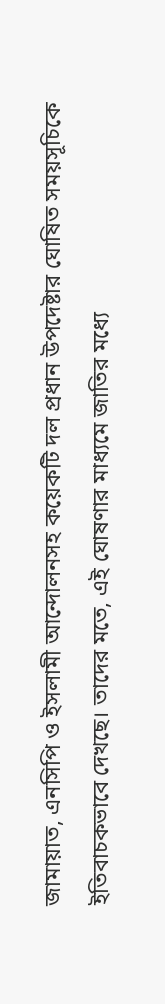জামায়াত, এনসিপি ও ইসলামী আন্দোলনসহ কয়েকটি দল প্রধান উপদেষ্টার ঘোষিত সময়সূচিকে ইতিবাচকভাবে দেখছে। তাদের মতে, এই ঘোষণার মাধ্যমে জাতির মধ্যে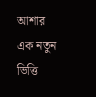আশার এক নতুন ভিত্তি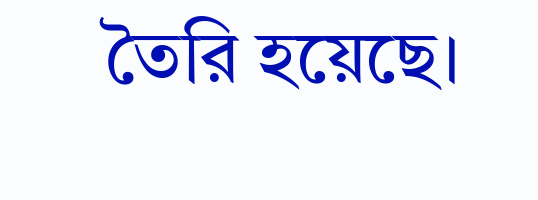তৈরি হয়েছে।